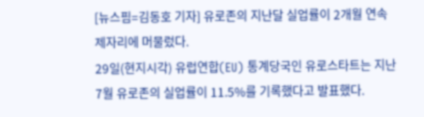[뉴스핌=김동호 기자] 유로존의 지난달 실업률이 2개월 연속 제자리에 머물렀다.
29일(현지시각) 유럽연합(EU) 통계당국인 유로스타트는 지난 7월 유로존의 실업률이 11.5%를 기록했다고 발표했다.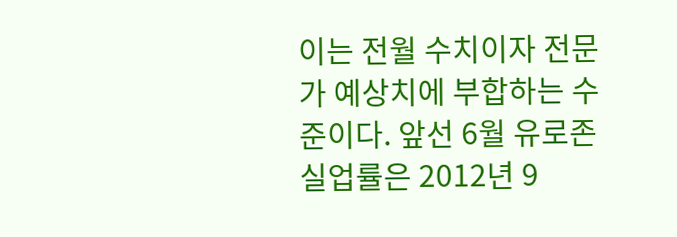이는 전월 수치이자 전문가 예상치에 부합하는 수준이다. 앞선 6월 유로존 실업률은 2012년 9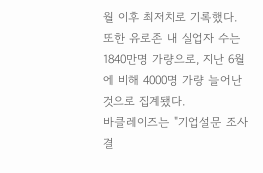월 이후 최저치로 기록했다.
또한 유로존 내 실업자 수는 1840만명 가량으로, 지난 6월에 비해 4000명 가량 늘어난 것으로 집계됐다.
바클레이즈는 "기업설문 조사 결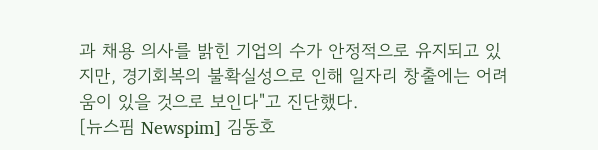과 채용 의사를 밝힌 기업의 수가 안정적으로 유지되고 있지만, 경기회복의 불확실성으로 인해 일자리 창출에는 어려움이 있을 것으로 보인다"고 진단했다.
[뉴스핌 Newspim] 김동호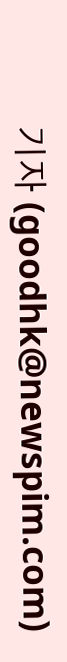기자 (goodhk@newspim.com)